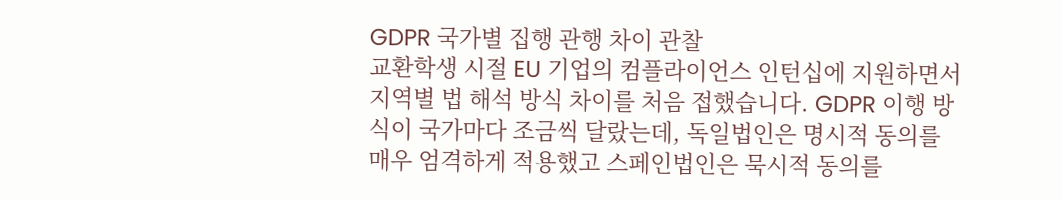GDPR 국가별 집행 관행 차이 관찰
교환학생 시절 EU 기업의 컴플라이언스 인턴십에 지원하면서 지역별 법 해석 방식 차이를 처음 접했습니다. GDPR 이행 방식이 국가마다 조금씩 달랐는데, 독일법인은 명시적 동의를 매우 엄격하게 적용했고 스페인법인은 묵시적 동의를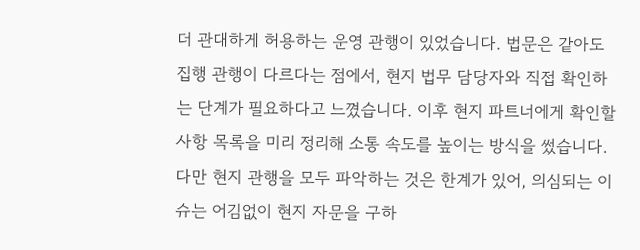더 관대하게 허용하는 운영 관행이 있었습니다. 법문은 같아도 집행 관행이 다르다는 점에서, 현지 법무 담당자와 직접 확인하는 단계가 필요하다고 느꼈습니다. 이후 현지 파트너에게 확인할 사항 목록을 미리 정리해 소통 속도를 높이는 방식을 썼습니다. 다만 현지 관행을 모두 파악하는 것은 한계가 있어, 의심되는 이슈는 어김없이 현지 자문을 구하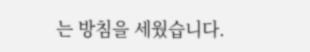는 방침을 세웠습니다.